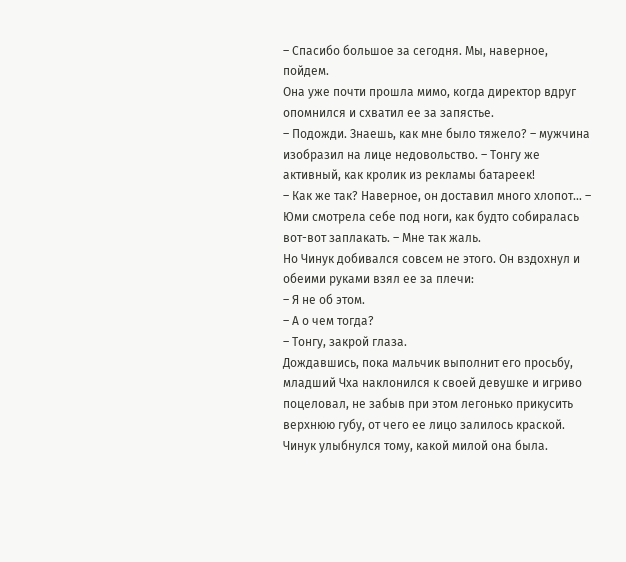– Спасибо большое за сегодня. Мы, наверное, пойдем.
Она уже почти прошла мимо, когда директор вдруг опомнился и схватил ее за запястье.
– Подожди. Знаешь, как мне было тяжело? – мужчина изобразил на лице недовольство. – Тонгу же активный, как кролик из рекламы батареек!
– Как же так? Наверное, он доставил много хлопот… – Юми смотрела себе под ноги, как будто собиралась вот-вот заплакать. – Мне так жаль.
Но Чинук добивался совсем не этого. Он вздохнул и обеими руками взял ее за плечи:
– Я не об этом.
– А о чем тогда?
– Тонгу, закрой глаза.
Дождавшись, пока мальчик выполнит его просьбу, младший Чха наклонился к своей девушке и игриво поцеловал, не забыв при этом легонько прикусить верхнюю губу, от чего ее лицо залилось краской. Чинук улыбнулся тому, какой милой она была.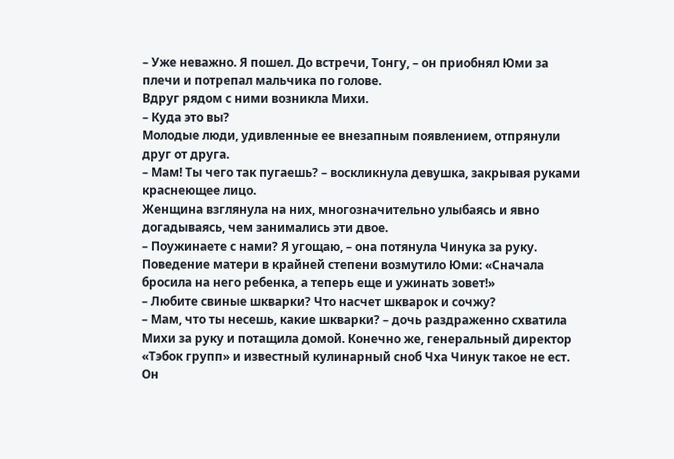– Уже неважно. Я пошел. До встречи, Тонгу, – он приобнял Юми за плечи и потрепал мальчика по голове.
Вдруг рядом с ними возникла Михи.
– Куда это вы?
Молодые люди, удивленные ее внезапным появлением, отпрянули друг от друга.
– Мам! Ты чего так пугаешь? – воскликнула девушка, закрывая руками краснеющее лицо.
Женщина взглянула на них, многозначительно улыбаясь и явно догадываясь, чем занимались эти двое.
– Поужинаете с нами? Я угощаю, – она потянула Чинука за руку.
Поведение матери в крайней степени возмутило Юми: «Сначала бросила на него ребенка, а теперь еще и ужинать зовет!»
– Любите свиные шкварки? Что насчет шкварок и сочжу?
– Мам, что ты несешь, какие шкварки? – дочь раздраженно схватила Михи за руку и потащила домой. Конечно же, генеральный директор «Тэбок групп» и известный кулинарный сноб Чха Чинук такое не ест. Он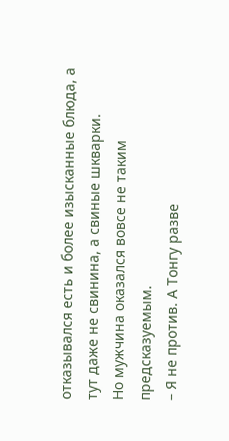отказывался есть и более изысканные блюда, а тут даже не свинина, а свиные шкварки.
Но мужчина оказался вовсе не таким предсказуемым.
– Я не против. А Тонгу разве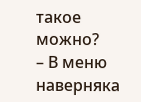такое можно?
– В меню наверняка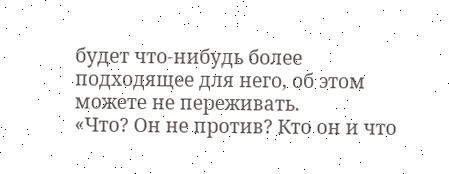будет что-нибудь более подходящее для него, об этом можете не переживать.
«Что? Он не против? Кто он и что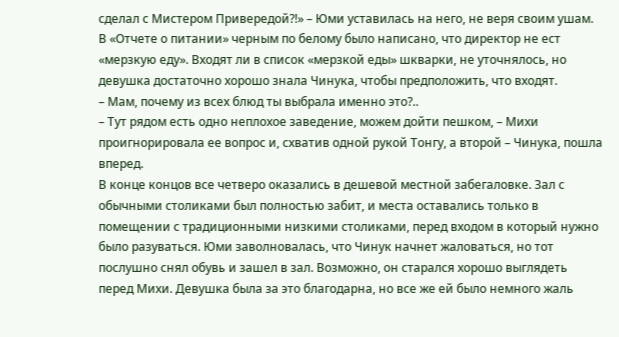сделал с Мистером Привередой?!» – Юми уставилась на него, не веря своим ушам. В «Отчете о питании» черным по белому было написано, что директор не ест «мерзкую еду». Входят ли в список «мерзкой еды» шкварки, не уточнялось, но девушка достаточно хорошо знала Чинука, чтобы предположить, что входят.
– Мам, почему из всех блюд ты выбрала именно это?..
– Тут рядом есть одно неплохое заведение, можем дойти пешком, – Михи проигнорировала ее вопрос и, схватив одной рукой Тонгу, а второй – Чинука, пошла вперед.
В конце концов все четверо оказались в дешевой местной забегаловке. Зал с обычными столиками был полностью забит, и места оставались только в помещении с традиционными низкими столиками, перед входом в который нужно было разуваться. Юми заволновалась, что Чинук начнет жаловаться, но тот послушно снял обувь и зашел в зал. Возможно, он старался хорошо выглядеть перед Михи. Девушка была за это благодарна, но все же ей было немного жаль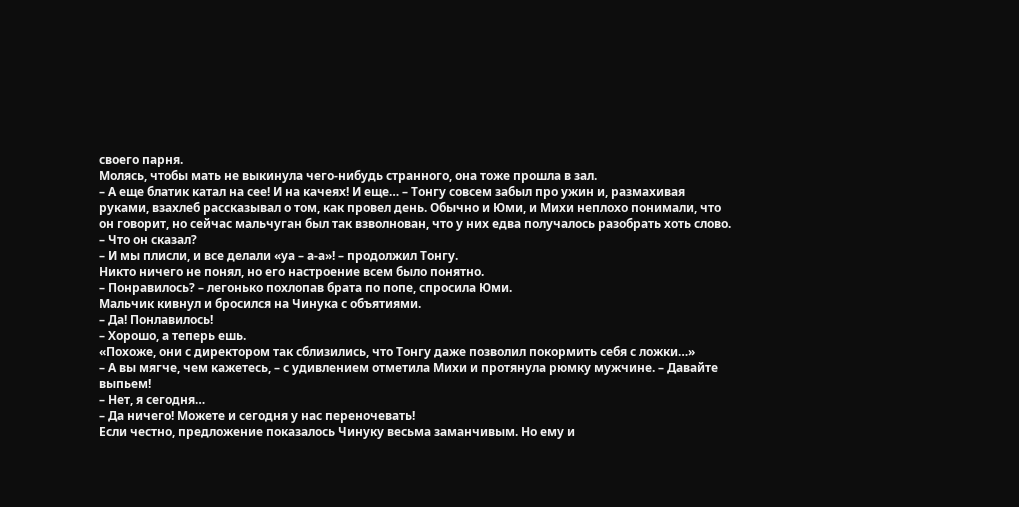своего парня.
Молясь, чтобы мать не выкинула чего-нибудь странного, она тоже прошла в зал.
– А еще блатик катал на сее! И на качеях! И еще… – Тонгу совсем забыл про ужин и, размахивая руками, взахлеб рассказывал о том, как провел день. Обычно и Юми, и Михи неплохо понимали, что он говорит, но сейчас мальчуган был так взволнован, что у них едва получалось разобрать хоть слово.
– Что он сказал?
– И мы плисли, и все делали «уа – а-а»! – продолжил Тонгу.
Никто ничего не понял, но его настроение всем было понятно.
– Понравилось? – легонько похлопав брата по попе, спросила Юми.
Мальчик кивнул и бросился на Чинука с объятиями.
– Да! Понлавилось!
– Хорошо, а теперь ешь.
«Похоже, они с директором так сблизились, что Тонгу даже позволил покормить себя с ложки…»
– А вы мягче, чем кажетесь, – с удивлением отметила Михи и протянула рюмку мужчине. – Давайте выпьем!
– Нет, я сегодня…
– Да ничего! Можете и сегодня у нас переночевать!
Если честно, предложение показалось Чинуку весьма заманчивым. Но ему и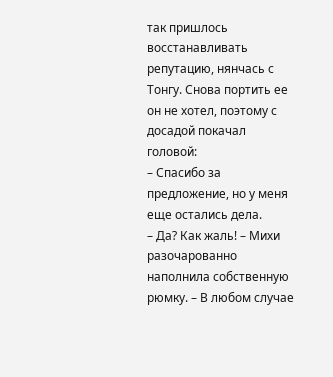так пришлось восстанавливать репутацию, нянчась с Тонгу. Снова портить ее он не хотел, поэтому с досадой покачал головой:
– Спасибо за предложение, но у меня еще остались дела.
– Да? Как жаль! – Михи разочарованно наполнила собственную рюмку. – В любом случае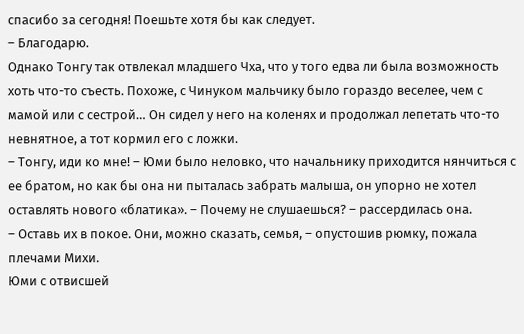спасибо за сегодня! Поешьте хотя бы как следует.
– Благодарю.
Однако Тонгу так отвлекал младшего Чха, что у того едва ли была возможность хоть что-то съесть. Похоже, с Чинуком мальчику было гораздо веселее, чем с мамой или с сестрой… Он сидел у него на коленях и продолжал лепетать что-то невнятное, а тот кормил его с ложки.
– Тонгу, иди ко мне! – Юми было неловко, что начальнику приходится нянчиться с ее братом, но как бы она ни пыталась забрать малыша, он упорно не хотел оставлять нового «блатика». – Почему не слушаешься? – рассердилась она.
– Оставь их в покое. Они, можно сказать, семья, – опустошив рюмку, пожала плечами Михи.
Юми с отвисшей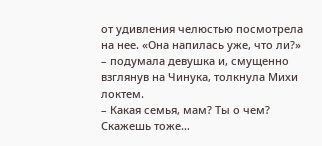от удивления челюстью посмотрела на нее. «Она напилась уже, что ли?» – подумала девушка и, смущенно взглянув на Чинука, толкнула Михи локтем.
– Какая семья, мам? Ты о чем? Скажешь тоже…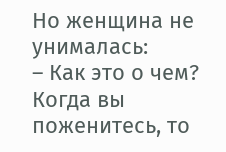Но женщина не унималась:
– Как это о чем? Когда вы поженитесь, то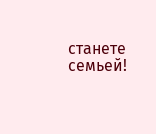станете семьей!